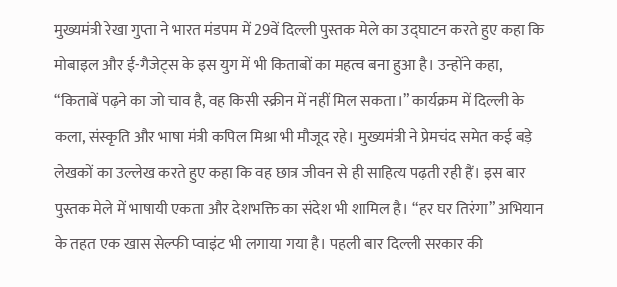मुख्यमंत्री रेखा गुप्ता ने भारत मंडपम में 29वें दिल्ली पुस्तक मेले का उद्घाटन करते हुए कहा कि मोबाइल और ई-गैजेट्स के इस युग में भी किताबों का महत्व बना हुआ है। उन्होंने कहा, “किताबें पढ़ने का जो चाव है, वह किसी स्क्रीन में नहीं मिल सकता।” कार्यक्रम में दिल्ली के कला, संस्कृति और भाषा मंत्री कपिल मिश्रा भी मौजूद रहे। मुख्यमंत्री ने प्रेमचंद समेत कई बड़े लेखकों का उल्लेख करते हुए कहा कि वह छात्र जीवन से ही साहित्य पढ़ती रही हैं। इस बार पुस्तक मेले में भाषायी एकता और देशभक्ति का संदेश भी शामिल है। “हर घर तिरंगा” अभियान के तहत एक खास सेल्फी प्वाइंट भी लगाया गया है। पहली बार दिल्ली सरकार की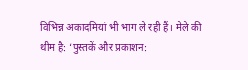विभिन्न अकादमियां भी भाग ले रही हैं। मेले की थीम है: ‘पुस्तकें और प्रकाशन: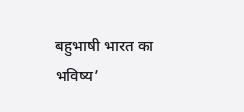बहुभाषी भारत का भविष्य’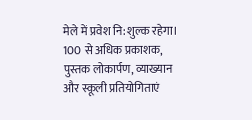मेले में प्रवेश नि:शुल्क रहेगा। 100 से अधिक प्रकाशक, पुस्तक लोकार्पण, व्याख्यान और स्कूली प्रतियोगिताएं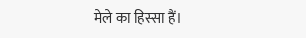मेले का हिस्सा हैं।